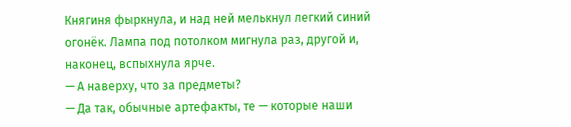Княгиня фыркнула, и над ней мелькнул легкий синий огонёк. Лампа под потолком мигнула раз, другой и, наконец, вспыхнула ярче.
— А наверху, что за предметы?
— Да так, обычные артефакты, те — которые наши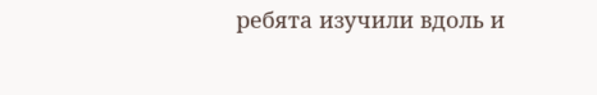ребята изучили вдоль и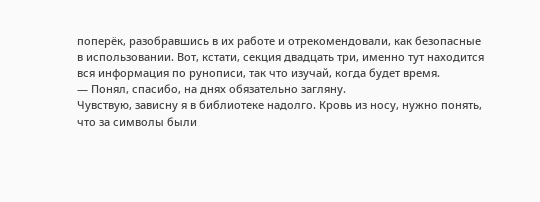поперёк, разобравшись в их работе и отрекомендовали, как безопасные в использовании. Вот, кстати, секция двадцать три, именно тут находится вся информация по рунописи, так что изучай, когда будет время.
— Понял, спасибо, на днях обязательно загляну.
Чувствую, зависну я в библиотеке надолго. Кровь из носу, нужно понять, что за символы были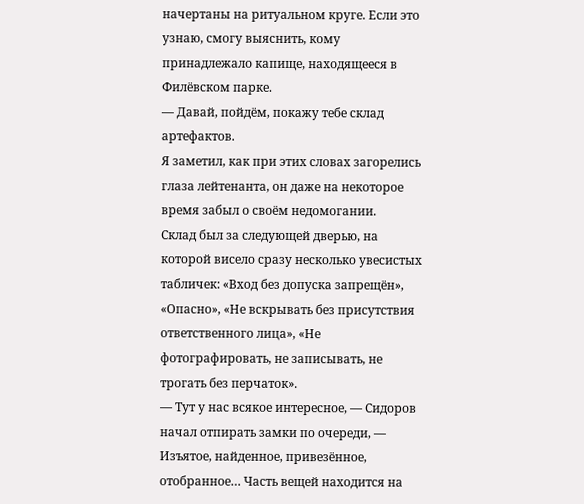начертаны на ритуальном круге. Если это узнаю, смогу выяснить, кому принадлежало капище, находящееся в Филёвском парке.
— Давай, пойдём, покажу тебе склад артефактов.
Я заметил, как при этих словах загорелись глаза лейтенанта, он даже на некоторое время забыл о своём недомогании.
Склад был за следующей дверью, на которой висело сразу несколько увесистых табличек: «Вход без допуска запрещён», «Опасно», «Не вскрывать без присутствия ответственного лица», «Не фотографировать, не записывать, не трогать без перчаток».
— Тут у нас всякое интересное, — Сидоров начал отпирать замки по очереди, — Изъятое, найденное, привезённое, отобранное… Часть вещей находится на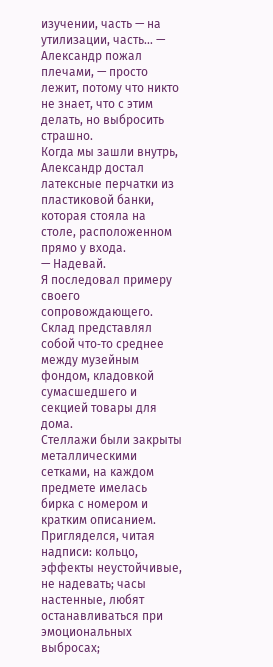изучении, часть — на утилизации, часть… — Александр пожал плечами, — просто лежит, потому что никто не знает, что с этим делать, но выбросить страшно.
Когда мы зашли внутрь, Александр достал латексные перчатки из пластиковой банки, которая стояла на столе, расположенном прямо у входа.
— Надевай.
Я последовал примеру своего сопровождающего.
Склад представлял собой что‑то среднее между музейным фондом, кладовкой сумасшедшего и секцией товары для дома.
Стеллажи были закрыты металлическими сетками, на каждом предмете имелась бирка с номером и кратким описанием. Пригляделся, читая надписи: кольцо, эффекты неустойчивые, не надевать; часы настенные, любят останавливаться при эмоциональных выбросах;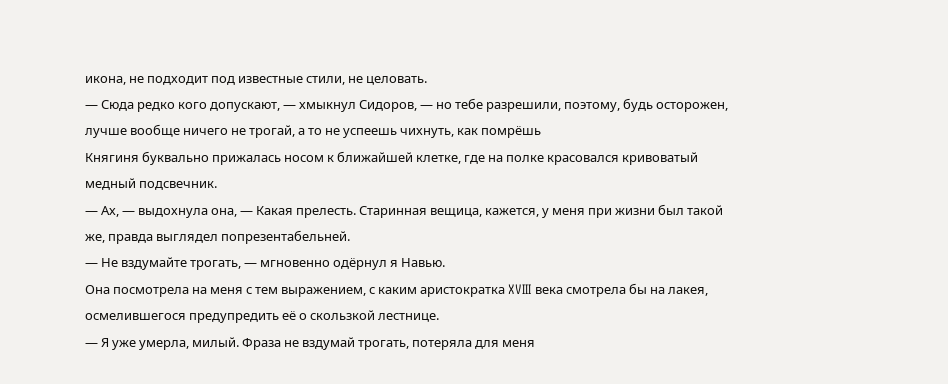икона, не подходит под известные стили, не целовать.
— Сюда редко кого допускают, — хмыкнул Сидоров, — но тебе разрешили, поэтому, будь осторожен, лучше вообще ничего не трогай, а то не успеешь чихнуть, как помрёшь
Княгиня буквально прижалась носом к ближайшей клетке, где на полке красовался кривоватый медный подсвечник.
— Ах, — выдохнула она, — Какая прелесть. Старинная вещица, кажется, у меня при жизни был такой же, правда выглядел попрезентабельней.
— Не вздумайте трогать, — мгновенно одёрнул я Навью.
Она посмотрела на меня с тем выражением, с каким аристократка XVIII века смотрела бы на лакея, осмелившегося предупредить её о скользкой лестнице.
— Я уже умерла, милый. Фраза не вздумай трогать, потеряла для меня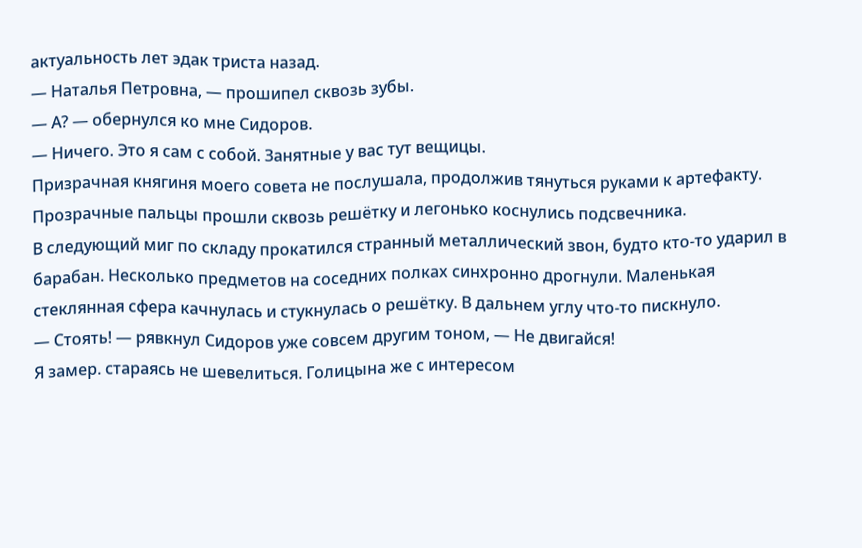актуальность лет эдак триста назад.
— Наталья Петровна, — прошипел сквозь зубы.
— А? — обернулся ко мне Сидоров.
— Ничего. Это я сам с собой. Занятные у вас тут вещицы.
Призрачная княгиня моего совета не послушала, продолжив тянуться руками к артефакту. Прозрачные пальцы прошли сквозь решётку и легонько коснулись подсвечника.
В следующий миг по складу прокатился странный металлический звон, будто кто-то ударил в барабан. Несколько предметов на соседних полках синхронно дрогнули. Маленькая стеклянная сфера качнулась и стукнулась о решётку. В дальнем углу что‑то пискнуло.
— Стоять! — рявкнул Сидоров уже совсем другим тоном, — Не двигайся!
Я замер. стараясь не шевелиться. Голицына же с интересом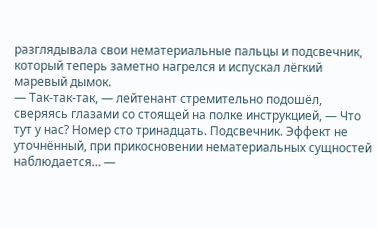разглядывала свои нематериальные пальцы и подсвечник, который теперь заметно нагрелся и испускал лёгкий маревый дымок.
— Так‑так‑так, — лейтенант стремительно подошёл, сверяясь глазами со стоящей на полке инструкцией, — Что тут у нас? Номер сто тринадцать. Подсвечник. Эффект не уточнённый, при прикосновении нематериальных сущностей наблюдается… —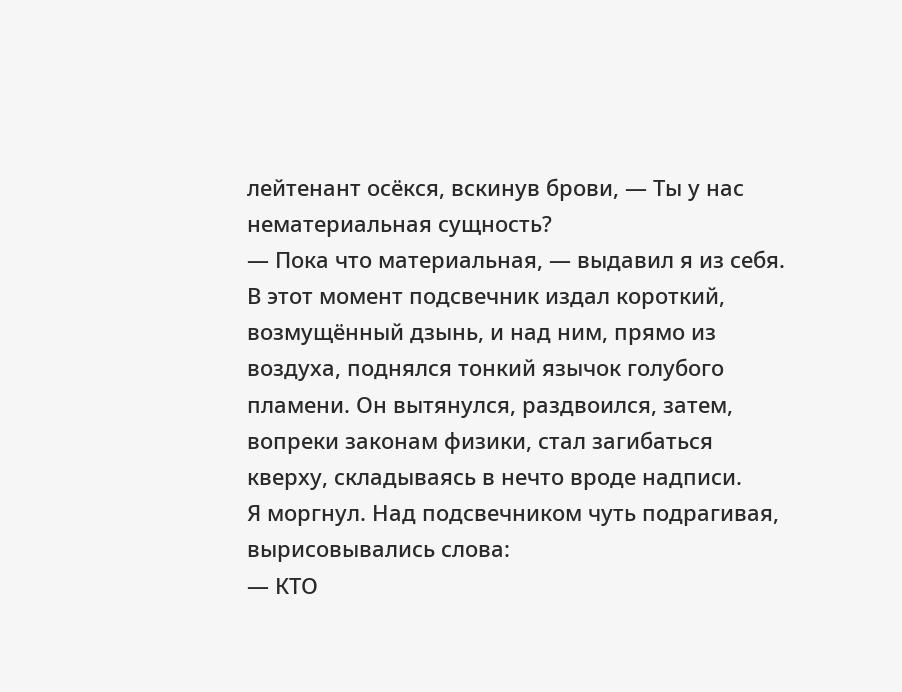лейтенант осёкся, вскинув брови, — Ты у нас нематериальная сущность?
— Пока что материальная, — выдавил я из себя.
В этот момент подсвечник издал короткий, возмущённый дзынь, и над ним, прямо из воздуха, поднялся тонкий язычок голубого пламени. Он вытянулся, раздвоился, затем, вопреки законам физики, стал загибаться кверху, складываясь в нечто вроде надписи.
Я моргнул. Над подсвечником чуть подрагивая, вырисовывались слова:
— КТО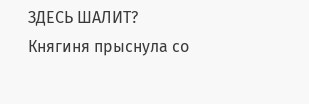ЗДЕСЬ ШАЛИТ?
Княгиня прыснула со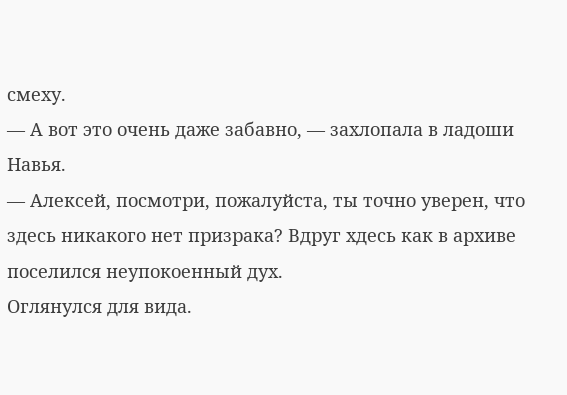смеху.
— А вот это очень даже забавно, — захлопала в ладоши Навья.
— Алексей, посмотри, пожалуйста, ты точно уверен, что здесь никакого нет призрака? Вдруг хдесь как в архиве поселился неупокоенный дух.
Оглянулся для вида.